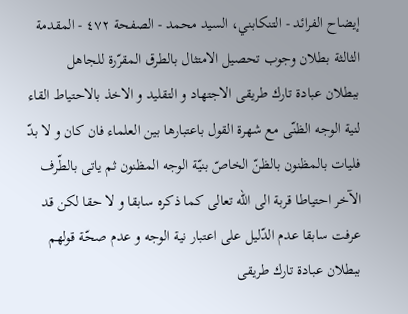إيضاح الفرائد - التنكابني، السيد محمد - الصفحة ٤٧٢ - المقدمة الثالثة بطلان وجوب تحصيل الامتثال بالطرق المقرّرة للجاهل
ببطلان عبادة تارك طريقى الاجتهاد و التقليد و الاخذ بالاحتياط القاء لنية الوجه الظنّى مع شهرة القول باعتبارها بين العلماء فان كان و لا بدّ فليات بالمظنون بالظنّ الخاصّ بنيّة الوجه المظنون ثم ياتى بالطّرف الآخر احتياطا قربة الى اللّه تعالى كما ذكره سابقا و لا حقا لكن قد عرفت سابقا عدم الدّليل على اعتبار نية الوجه و عدم صحّة قولهم ببطلان عبادة تارك طريقى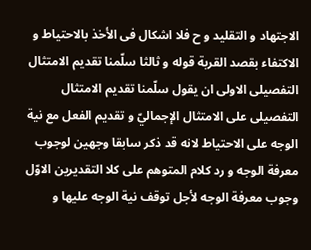الاجتهاد و التقليد و ح فلا اشكال فى الأخذ بالاحتياط و الاكتفاء بقصد القربة قوله و ثالثا سلّمنا تقديم الامتثال التفصيلى الاولى ان يقول سلّمنا تقديم الامتثال التفصيلى على الامتثال الإجماليّ و تقديم الفعل مع نية الوجه على الاحتياط لانه قد ذكر سابقا وجهين لوجوب معرفة الوجه و رد كلام المتوهم على كلا التقديرين الاوّل وجوب معرفة الوجه لأجل توقف نية الوجه عليها و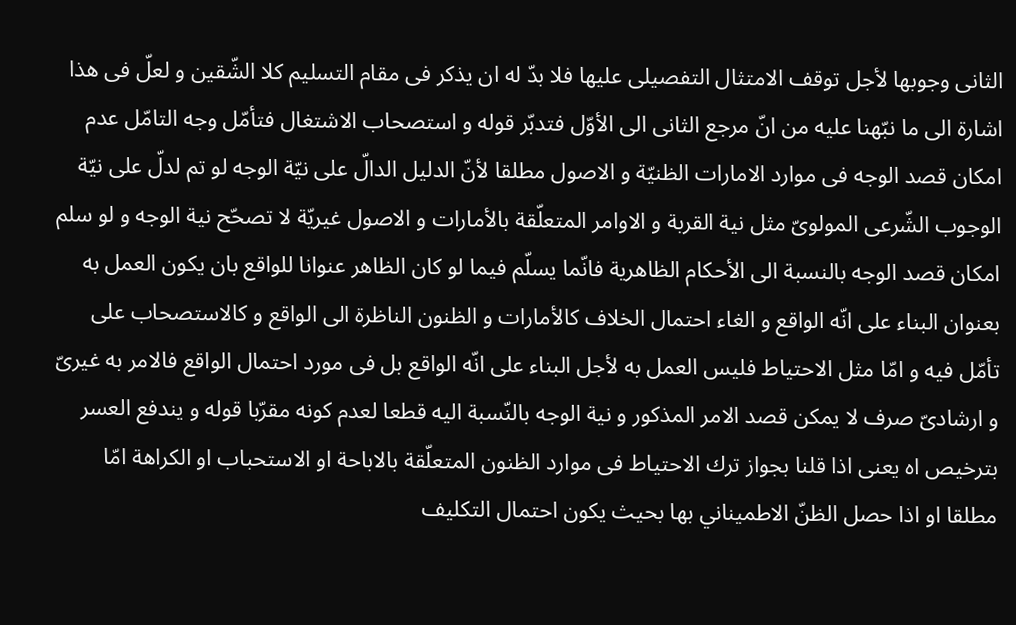الثانى وجوبها لأجل توقف الامتثال التفصيلى عليها فلا بدّ له ان يذكر فى مقام التسليم كلا الشّقين و لعلّ فى هذا اشارة الى ما نبّهنا عليه من انّ مرجع الثانى الى الأوّل فتدبّر قوله و استصحاب الاشتغال فتأمّل وجه التامّل عدم امكان قصد الوجه فى موارد الامارات الظنيّة و الاصول مطلقا لأنّ الدليل الدالّ على نيّة الوجه لو تم لدلّ على نيّة الوجوب الشّرعى المولوىّ مثل نية القربة و الاوامر المتعلّقة بالأمارات و الاصول غيريّة لا تصحّح نية الوجه و لو سلم امكان قصد الوجه بالنسبة الى الأحكام الظاهرية فانّما يسلّم فيما لو كان الظاهر عنوانا للواقع بان يكون العمل به بعنوان البناء على انّه الواقع و الغاء احتمال الخلاف كالأمارات و الظنون الناظرة الى الواقع و كالاستصحاب على تأمّل فيه و امّا مثل الاحتياط فليس العمل به لأجل البناء على انّه الواقع بل فى مورد احتمال الواقع فالامر به غيرىّ و ارشادىّ صرف لا يمكن قصد الامر المذكور و نية الوجه بالنّسبة اليه قطعا لعدم كونه مقرّبا قوله و يندفع العسر بترخيص اه يعنى اذا قلنا بجواز ترك الاحتياط فى موارد الظنون المتعلّقة بالاباحة او الاستحباب او الكراهة امّا مطلقا او اذا حصل الظنّ الاطميناني بها بحيث يكون احتمال التكليف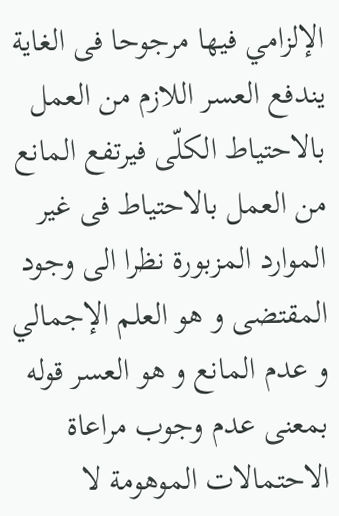الإلزامي فيها مرجوحا فى الغاية يندفع العسر اللازم من العمل بالاحتياط الكلّى فيرتفع المانع من العمل بالاحتياط فى غير الموارد المزبورة نظرا الى وجود المقتضى و هو العلم الإجمالي و عدم المانع و هو العسر قوله بمعنى عدم وجوب مراعاة الاحتمالات الموهومة لا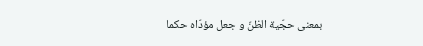بمعنى حجّية الظنّ و جعل مؤدّاه حكما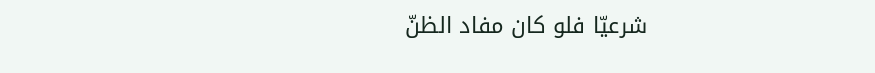شرعيّا فلو كان مفاد الظنّ